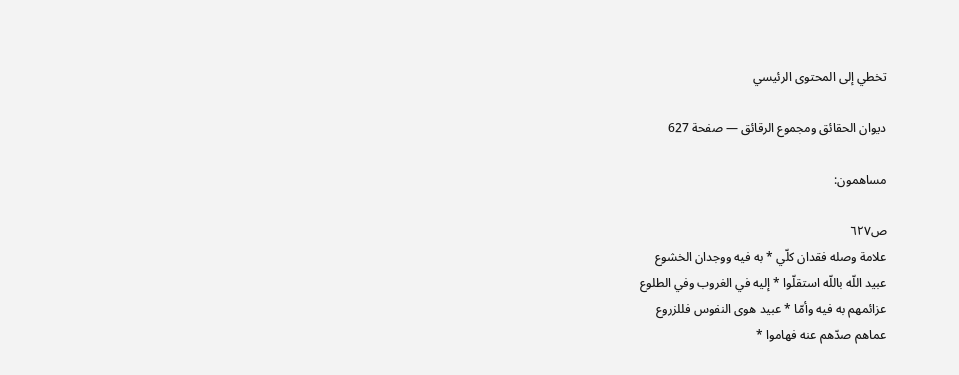تخطي إلى المحتوى الرئيسي

ديوان الحقائق ومجموع الرقائق — صفحة 627

مساهمون:

ص٦٢٧
علامة وصله فقدان كلّي * به فيه ووجدان الخشوع
عبيد اللّه باللّه استقلّوا * إليه في الغروب وفي الطلوع
عزائمهم به فيه وأمّا * عبيد هوى النفوس فللزروع
عماهم صدّهم عنه فهاموا *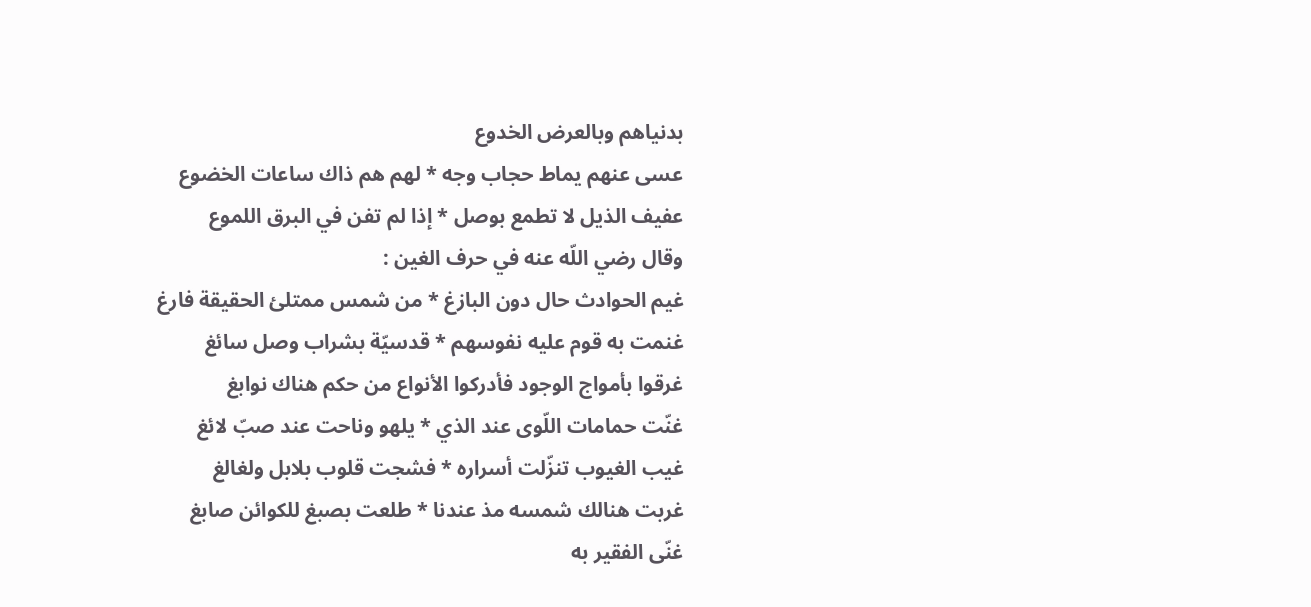بدنياهم وبالعرض الخدوع
عسى عنهم يماط حجاب وجه * لهم هم ذاك ساعات الخضوع
عفيف الذيل لا تطمع بوصل * إذا لم تفن في البرق اللموع
وقال رضي اللّه عنه في حرف الغين :
غيم الحوادث حال دون البازغ * من شمس ممتلئ الحقيقة فارغ
غنمت به قوم عليه نفوسهم * قدسيّة بشراب وصل سائغ
غرقوا بأمواج الوجود فأدركوا الأنواع من حكم هناك نوابغ
غنّت حمامات اللّوى عند الذي * يلهو وناحت عند صبّ لائغ
غيب الغيوب تنزّلت أسراره * فشجت قلوب بلابل ولغالغ
غربت هنالك شمسه مذ عندنا * طلعت بصبغ للكوائن صابغ
غنّى الفقير به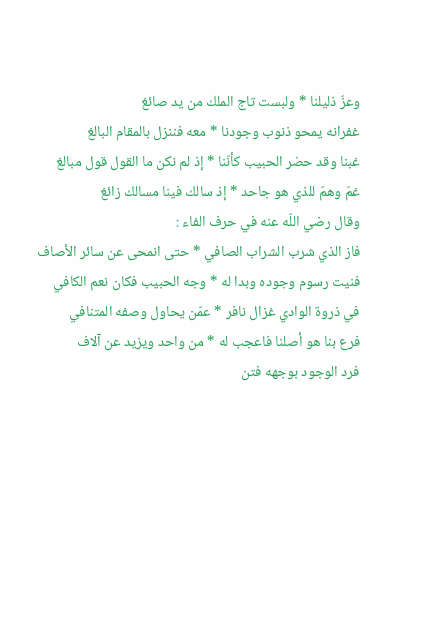وعزّ ذليلنا * ولبست تاج الملك من يد صائغ
غفرانه يمحو ذنوب وجودنا * معه فننزل بالمقام البالغ
غبنا وقد حضر الحبيب كأنّنا * إذ لم نكن ما القول قول مبالغ
غمّ وهمّ للذي هو جاحد * إذ سالك فينا مسالك زائغ
وقال رضي اللّه عنه في حرف الفاء :
فاز الذي شرب الشراب الصافي * حتى انمحى عن سائر الأصاف
فنيت رسوم وجوده وبدا له * وجه الحبيب فكان نعم الكافي
في ذروة الوادي غزال نافر * عمّن يحاول وصفه المتنافي
فرع بنا هو أصلنا فاعجب له * من واحد ويزيد عن آلاف
فرد الوجود بوجهه فتن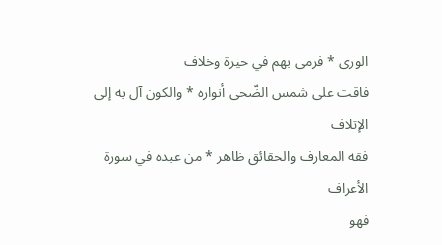الورى * فرمى بهم في حيرة وخلاف
فاقت على شمس الضّحى أنواره * والكون آل به إلى الإتلاف
فقه المعارف والحقائق ظاهر * من عبده في سورة الأعراف
فهو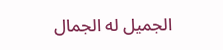الجميل له الجمال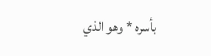بأسره * وهو الذي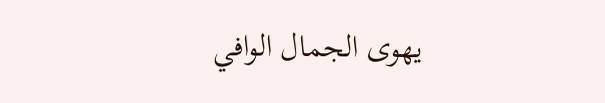يهوى الجمال الوافي